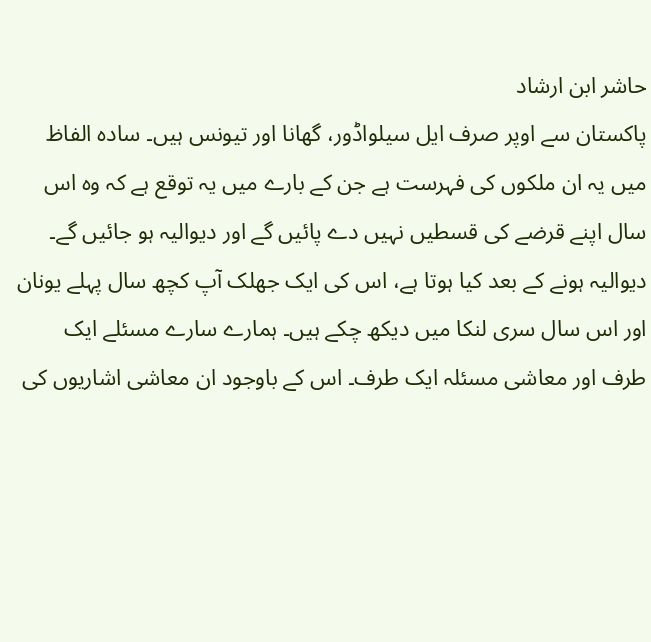حاشر ابن ارشاد
پاکستان سے اوپر صرف ایل سیلواڈور، گھانا اور تیونس ہیں۔ سادہ الفاظ میں یہ ان ملکوں کی فہرست ہے جن کے بارے میں یہ توقع ہے کہ وہ اس سال اپنے قرضے کی قسطیں نہیں دے پائیں گے اور دیوالیہ ہو جائیں گے۔ دیوالیہ ہونے کے بعد کیا ہوتا ہے، اس کی ایک جھلک آپ کچھ سال پہلے یونان اور اس سال سری لنکا میں دیکھ چکے ہیں۔ ہمارے سارے مسئلے ایک طرف اور معاشی مسئلہ ایک طرف۔ اس کے باوجود ان معاشی اشاریوں کی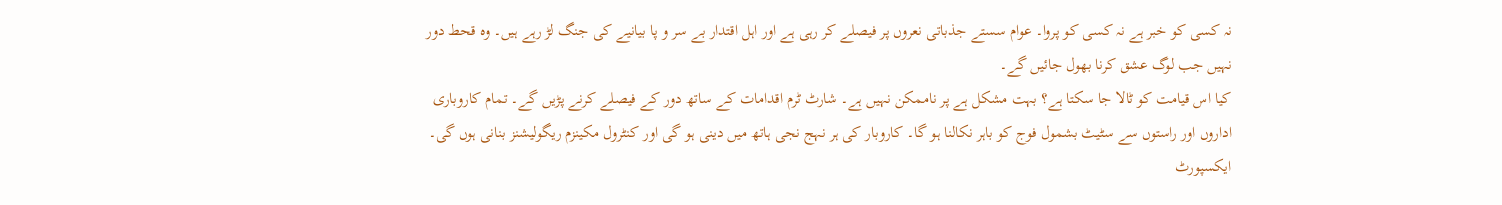نہ کسی کو خبر ہے نہ کسی کو پروا۔ عوام سستے جذباتی نعروں پر فیصلے کر رہی ہے اور اہل اقتدار بے سر و پا بیانیے کی جنگ لڑ رہے ہیں۔ وہ قحط دور نہیں جب لوگ عشق کرنا بھول جائیں گے۔
کیا اس قیامت کو ٹالا جا سکتا ہے؟ بہت مشکل ہے پر ناممکن نہیں ہے۔ شارٹ ٹرم اقدامات کے ساتھ دور کے فیصلے کرنے پڑیں گے۔ تمام کاروباری اداروں اور راستوں سے سٹیٹ بشمول فوج کو باہر نکالنا ہو گا۔ کاروبار کی ہر نہج نجی ہاتھ میں دینی ہو گی اور کنٹرول مکینزم ریگولیشنز بنانی ہوں گی۔ ایکسپورٹ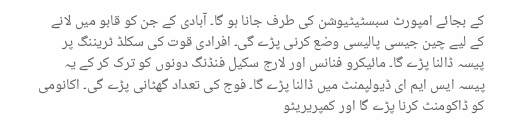کے بجائے امپورٹ سبسٹیٹیوشن کی طرف جانا ہو گا۔ آبادی کے جن کو قابو میں لانے کے لیے چین جیسی پالیسی وضع کرنی پڑے گی۔ افرادی قوت کی سکلڈ ٹریننگ پر پیسہ ڈالنا پڑے گا۔ مائیکرو فنانس اور لارج سکیل فنڈنگ دونوں کو ترک کر کے یہ پیسہ ایس ایم ای ڈیولپمنٹ میں ڈالنا پڑے گا۔ فوج کی تعداد گھٹانی پڑے گی۔ اکانومی کو ڈاکومنٹ کرنا پڑے گا اور کمپریریٹو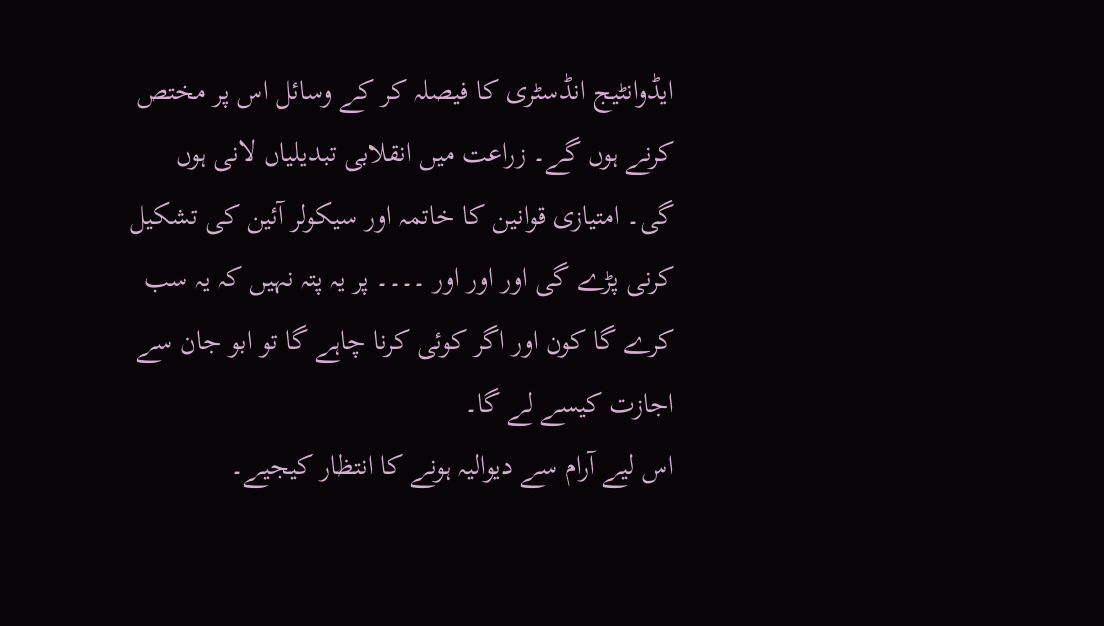ایڈوانٹیج انڈسٹری کا فیصلہ کر کے وسائل اس پر مختص کرنے ہوں گے۔ زراعت میں انقلابی تبدیلیاں لانی ہوں گی۔ امتیازی قوانین کا خاتمہ اور سیکولر آئین کی تشکیل کرنی پڑے گی اور اور اور ۔۔۔۔ پر یہ پتہ نہیں کہ یہ سب کرے گا کون اور اگر کوئی کرنا چاہے گا تو ابو جان سے اجازت کیسے لے گا۔
اس لیے آرام سے دیوالیہ ہونے کا انتظار کیجیے۔